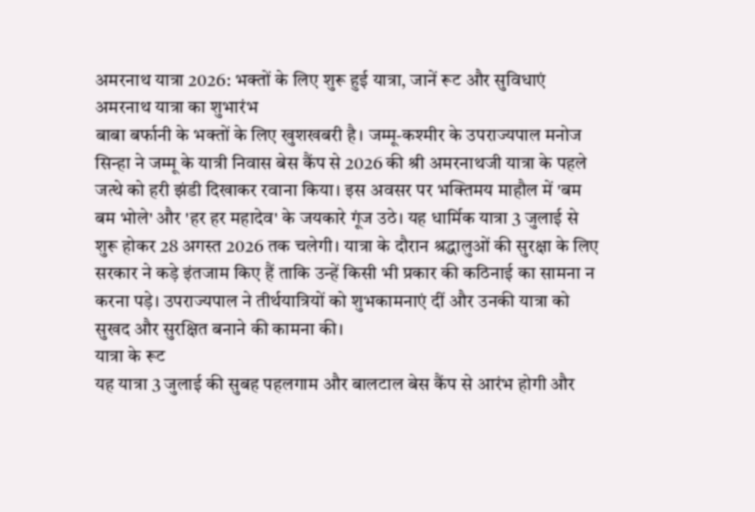अमरनाथ यात्रा 2026: भक्तों के लिए शुरू हुई यात्रा, जानें रूट और सुविधाएं
अमरनाथ यात्रा का शुभारंभ
बाबा बर्फानी के भक्तों के लिए खुशखबरी है। जम्मू-कश्मीर के उपराज्यपाल मनोज सिन्हा ने जम्मू के यात्री निवास बेस कैंप से 2026 की श्री अमरनाथजी यात्रा के पहले जत्थे को हरी झंडी दिखाकर रवाना किया। इस अवसर पर भक्तिमय माहौल में 'बम बम भोले' और 'हर हर महादेव' के जयकारे गूंज उठे। यह धार्मिक यात्रा 3 जुलाई से शुरू होकर 28 अगस्त 2026 तक चलेगी। यात्रा के दौरान श्रद्धालुओं की सुरक्षा के लिए सरकार ने कड़े इंतजाम किए हैं ताकि उन्हें किसी भी प्रकार की कठिनाई का सामना न करना पड़े। उपराज्यपाल ने तीर्थयात्रियों को शुभकामनाएं दीं और उनकी यात्रा को सुखद और सुरक्षित बनाने की कामना की।
यात्रा के रूट
यह यात्रा 3 जुलाई की सुबह पहलगाम और बालटाल बेस कैंप से आरंभ होगी और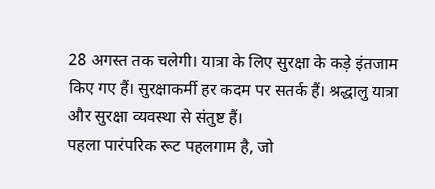28 अगस्त तक चलेगी। यात्रा के लिए सुरक्षा के कड़े इंतजाम किए गए हैं। सुरक्षाकर्मी हर कदम पर सतर्क हैं। श्रद्धालु यात्रा और सुरक्षा व्यवस्था से संतुष्ट हैं।
पहला पारंपरिक रूट पहलगाम है, जो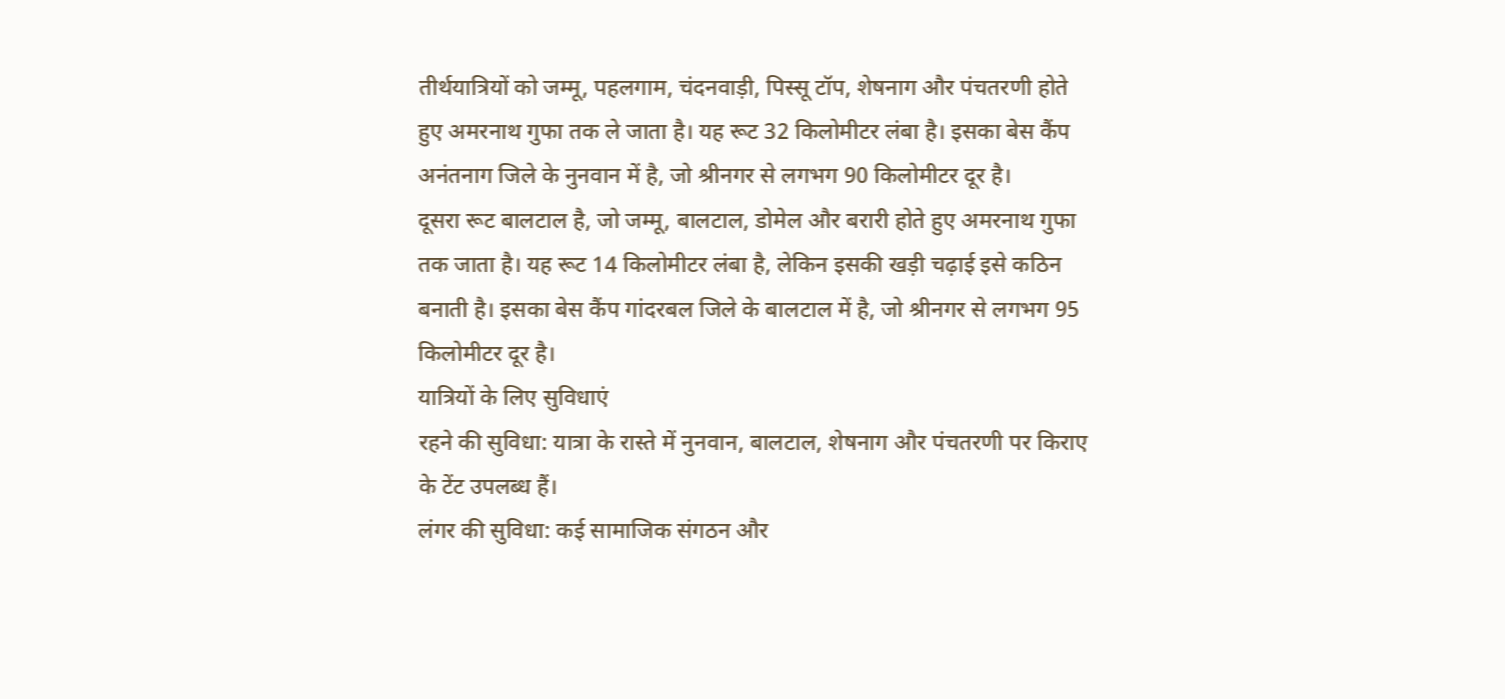तीर्थयात्रियों को जम्मू, पहलगाम, चंदनवाड़ी, पिस्सू टॉप, शेषनाग और पंचतरणी होते हुए अमरनाथ गुफा तक ले जाता है। यह रूट 32 किलोमीटर लंबा है। इसका बेस कैंप अनंतनाग जिले के नुनवान में है, जो श्रीनगर से लगभग 90 किलोमीटर दूर है।
दूसरा रूट बालटाल है, जो जम्मू, बालटाल, डोमेल और बरारी होते हुए अमरनाथ गुफा तक जाता है। यह रूट 14 किलोमीटर लंबा है, लेकिन इसकी खड़ी चढ़ाई इसे कठिन बनाती है। इसका बेस कैंप गांदरबल जिले के बालटाल में है, जो श्रीनगर से लगभग 95 किलोमीटर दूर है।
यात्रियों के लिए सुविधाएं
रहने की सुविधा: यात्रा के रास्ते में नुनवान, बालटाल, शेषनाग और पंचतरणी पर किराए के टेंट उपलब्ध हैं।
लंगर की सुविधा: कई सामाजिक संगठन और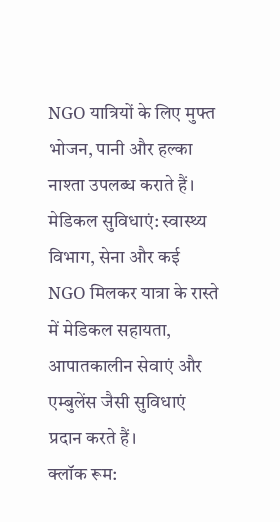NGO यात्रियों के लिए मुफ्त भोजन, पानी और हल्का नाश्ता उपलब्ध कराते हैं।
मेडिकल सुविधाएं: स्वास्थ्य विभाग, सेना और कई NGO मिलकर यात्रा के रास्ते में मेडिकल सहायता, आपातकालीन सेवाएं और एम्बुलेंस जैसी सुविधाएं प्रदान करते हैं।
क्लॉक रूम: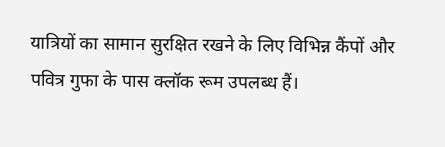यात्रियों का सामान सुरक्षित रखने के लिए विभिन्न कैंपों और पवित्र गुफा के पास क्लॉक रूम उपलब्ध हैं।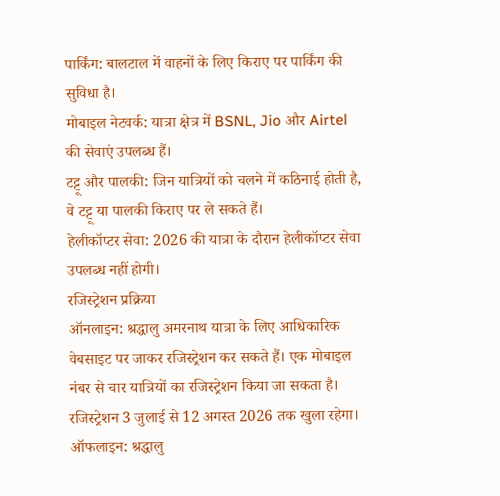पार्किंग: बालटाल में वाहनों के लिए किराए पर पार्किंग की सुविधा है।
मोबाइल नेटवर्क: यात्रा क्षेत्र में BSNL, Jio और Airtel की सेवाएं उपलब्ध हैं।
टट्टू और पालकी: जिन यात्रियों को चलने में कठिनाई होती है, वे टट्टू या पालकी किराए पर ले सकते हैं।
हेलीकॉप्टर सेवा: 2026 की यात्रा के दौरान हेलीकॉप्टर सेवा उपलब्ध नहीं होगी।
रजिस्ट्रेशन प्रक्रिया
ऑनलाइन: श्रद्धालु अमरनाथ यात्रा के लिए आधिकारिक वेबसाइट पर जाकर रजिस्ट्रेशन कर सकते हैं। एक मोबाइल नंबर से चार यात्रियों का रजिस्ट्रेशन किया जा सकता है। रजिस्ट्रेशन 3 जुलाई से 12 अगस्त 2026 तक खुला रहेगा।
ऑफलाइन: श्रद्धालु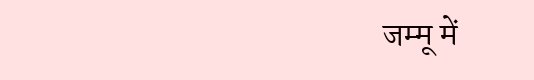जम्मू में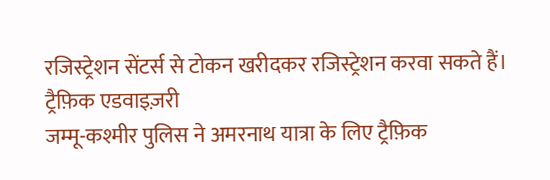रजिस्ट्रेशन सेंटर्स से टोकन खरीदकर रजिस्ट्रेशन करवा सकते हैं।
ट्रैफ़िक एडवाइज़री
जम्मू-कश्मीर पुलिस ने अमरनाथ यात्रा के लिए ट्रैफ़िक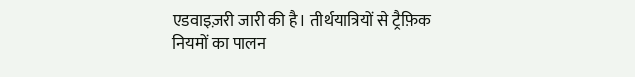एडवाइज़री जारी की है। तीर्थयात्रियों से ट्रैफ़िक नियमों का पालन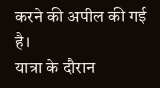करने की अपील की गई है।
यात्रा के दौरान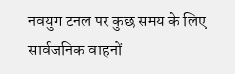नवयुग टनल पर कुछ समय के लिए सार्वजनिक वाहनों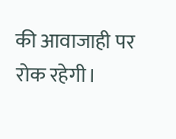की आवाजाही पर रोक रहेगी।